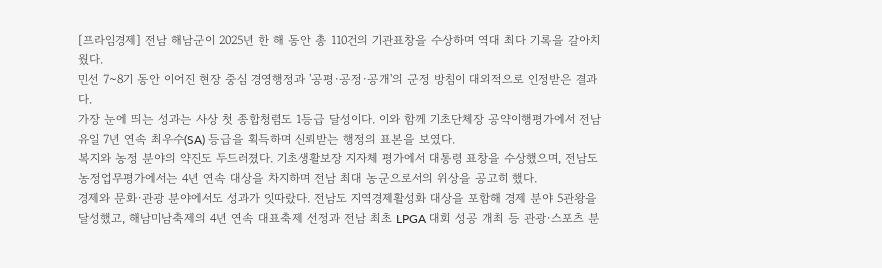[프라임경제] 전남 해남군이 2025년 한 해 동안 총 110건의 기관표창을 수상하며 역대 최다 기록을 갈아치웠다.
민선 7~8기 동안 이어진 현장 중심 경영행정과 '공평·공정·공개'의 군정 방침이 대외적으로 인정받은 결과다.
가장 눈에 띄는 성과는 사상 첫 종합청렴도 1등급 달성이다. 이와 함께 기초단체장 공약이행평가에서 전남 유일 7년 연속 최우수(SA) 등급을 획득하며 신뢰받는 행정의 표본을 보였다.
복지와 농정 분야의 약진도 두드러졌다. 기초생활보장 지자체 평가에서 대통령 표창을 수상했으며, 전남도 농정업무평가에서는 4년 연속 대상을 차지하며 전남 최대 농군으로서의 위상을 공고히 했다.
경제와 문화·관광 분야에서도 성과가 잇따랐다. 전남도 지역경제활성화 대상을 포함해 경제 분야 5관왕을 달성했고, 해남미남축제의 4년 연속 대표축제 선정과 전남 최초 LPGA 대회 성공 개최 등 관광·스포츠 분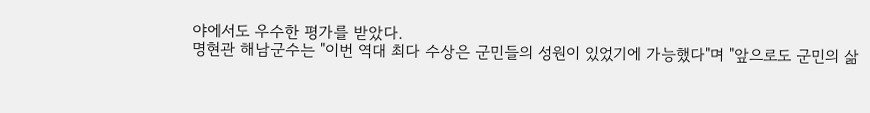야에서도 우수한 평가를 받았다.
명현관 해남군수는 "이번 역대 최다 수상은 군민들의 성원이 있었기에 가능했다"며 "앞으로도 군민의 삶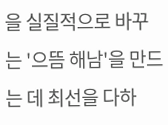을 실질적으로 바꾸는 '으뜸 해남'을 만드는 데 최선을 다하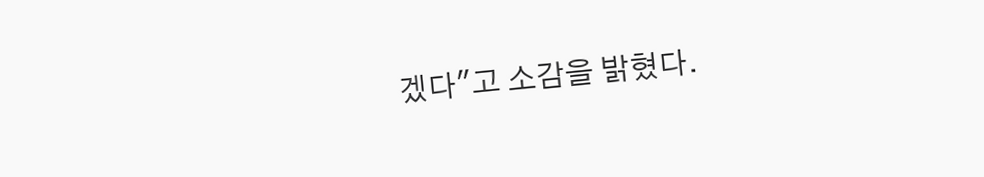겠다"고 소감을 밝혔다.